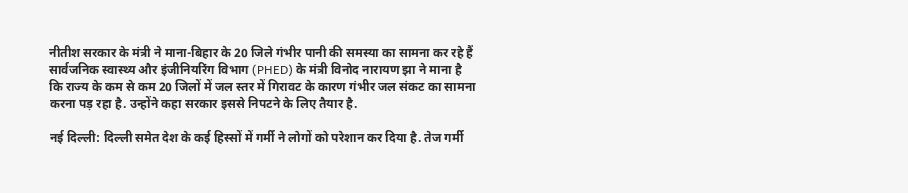नीतीश सरकार के मंत्री ने माना-बिहार के 20 जिले गंभीर पानी की समस्या का सामना कर रहे हैं
सार्वजनिक स्वास्थ्य और इंजीनियरिंग विभाग (PHED) के मंत्री विनोद नारायण झा ने माना है कि राज्य के कम से कम 20 जिलों में जल स्तर में गिरावट के कारण गंभीर जल संकट का सामना करना पड़ रहा है. उन्होंने कहा सरकार इससे निपटने के लिए तैयार है.

नई दिल्ली: दिल्ली समेत देश के कई हिस्सों में गर्मी ने लोगों को परेशान कर दिया है. तेज गर्मी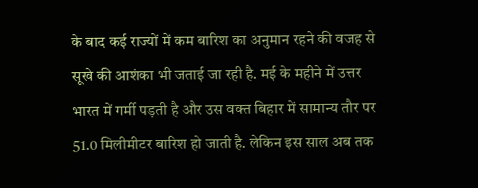के बाद कई राज्यों में कम बारिश का अनुमान रहने की वजह से सूखे की आशंका भी जताई जा रही है. मई के महीने में उत्तर भारत में गर्मी पड़ती है और उस वक्त बिहार में सामान्य तौर पर 51.0 मिलीमीटर बारिश हो जाती है. लेकिन इस साल अब तक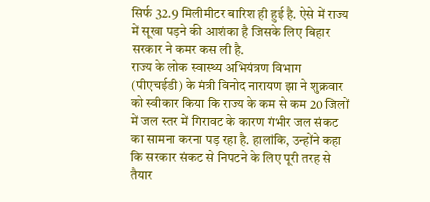सिर्फ 32.9 मिलीमीटर बारिश ही हुई है. ऐसे में राज्य में सूखा पड़ने की आशंका है जिसके लिए बिहार सरकार ने कमर कस ली है.
राज्य के लोक स्वास्थ्य अभियंत्रण विभाग (पीएचईडी) के मंत्री विनोद नारायण झा ने शुक्रवार को स्वीकार किया कि राज्य के कम से कम 20 जिलों में जल स्तर में गिरावट के कारण गंभीर जल संकट का सामना करना पड़ रहा है. हालांकि, उन्होंने कहा कि सरकार संकट से निपटने के लिए पूरी तरह से तैयार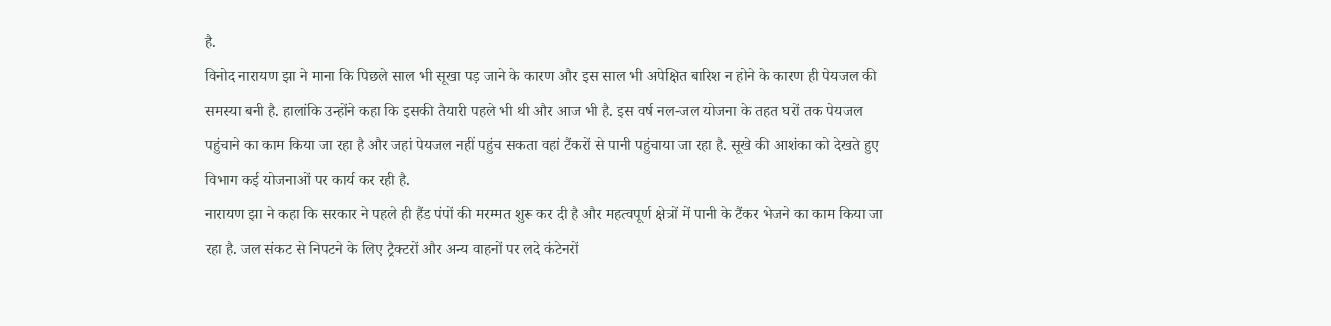है.
विनोद नारायण झा ने माना कि पिछले साल भी सूखा पड़ जाने के कारण और इस साल भी अपेक्षित बारिश न होने के कारण ही पेयजल की समस्या बनी है. हालांकि उन्होंने कहा कि इसकी तैयारी पहले भी थी और आज भी है. इस वर्ष नल-जल योजना के तहत घरों तक पेयजल पहुंचाने का काम किया जा रहा है और जहां पेयजल नहीं पहुंच सकता वहां टैंकरों से पानी पहुंचाया जा रहा है. सूखे की आशंका को देखते हुए विभाग कई योजनाओं पर कार्य कर रही है.
नारायण झा ने कहा कि सरकार ने पहले ही हैंड पंपों की मरम्मत शुरू कर दी है और महत्वपूर्ण क्षेत्रों में पानी के टैंकर भेजने का काम किया जा रहा है. जल संकट से निपटने के लिए ट्रैक्टरों और अन्य वाहनों पर लदे कंटेनरों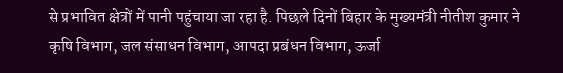से प्रभावित क्षेत्रों में पानी पहुंचाया जा रहा है. पिछले दिनों बिहार के मुख्यमंत्री नीतीश कुमार ने कृषि विभाग, जल संसाधन विभाग, आपदा प्रबंधन विभाग, ऊर्जा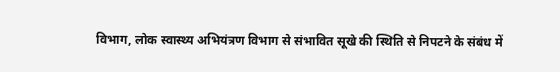विभाग, लोक स्वास्थ्य अभियंत्रण विभाग से संभावित सूखे की स्थिति से निपटने के संबंध में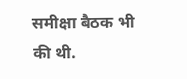समीक्षा बैठक भी की थी.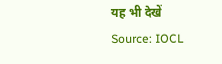यह भी देखें
Source: IOCL